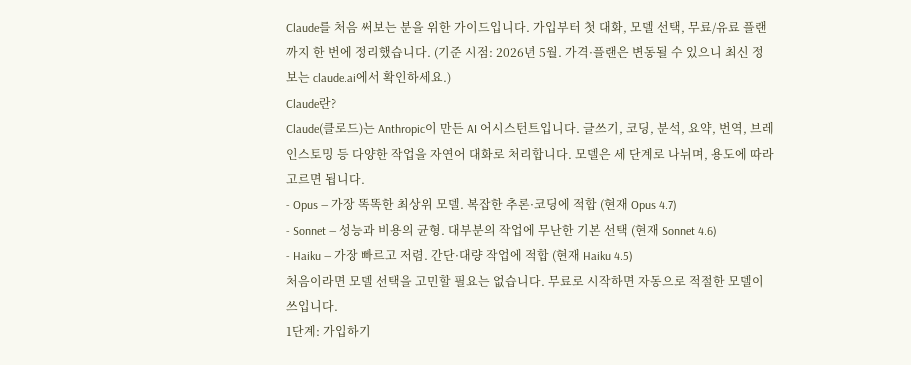Claude를 처음 써보는 분을 위한 가이드입니다. 가입부터 첫 대화, 모델 선택, 무료/유료 플랜까지 한 번에 정리했습니다. (기준 시점: 2026년 5월. 가격·플랜은 변동될 수 있으니 최신 정보는 claude.ai에서 확인하세요.)
Claude란?
Claude(클로드)는 Anthropic이 만든 AI 어시스턴트입니다. 글쓰기, 코딩, 분석, 요약, 번역, 브레인스토밍 등 다양한 작업을 자연어 대화로 처리합니다. 모델은 세 단계로 나뉘며, 용도에 따라 고르면 됩니다.
- Opus — 가장 똑똑한 최상위 모델. 복잡한 추론·코딩에 적합 (현재 Opus 4.7)
- Sonnet — 성능과 비용의 균형. 대부분의 작업에 무난한 기본 선택 (현재 Sonnet 4.6)
- Haiku — 가장 빠르고 저렴. 간단·대량 작업에 적합 (현재 Haiku 4.5)
처음이라면 모델 선택을 고민할 필요는 없습니다. 무료로 시작하면 자동으로 적절한 모델이 쓰입니다.
1단계: 가입하기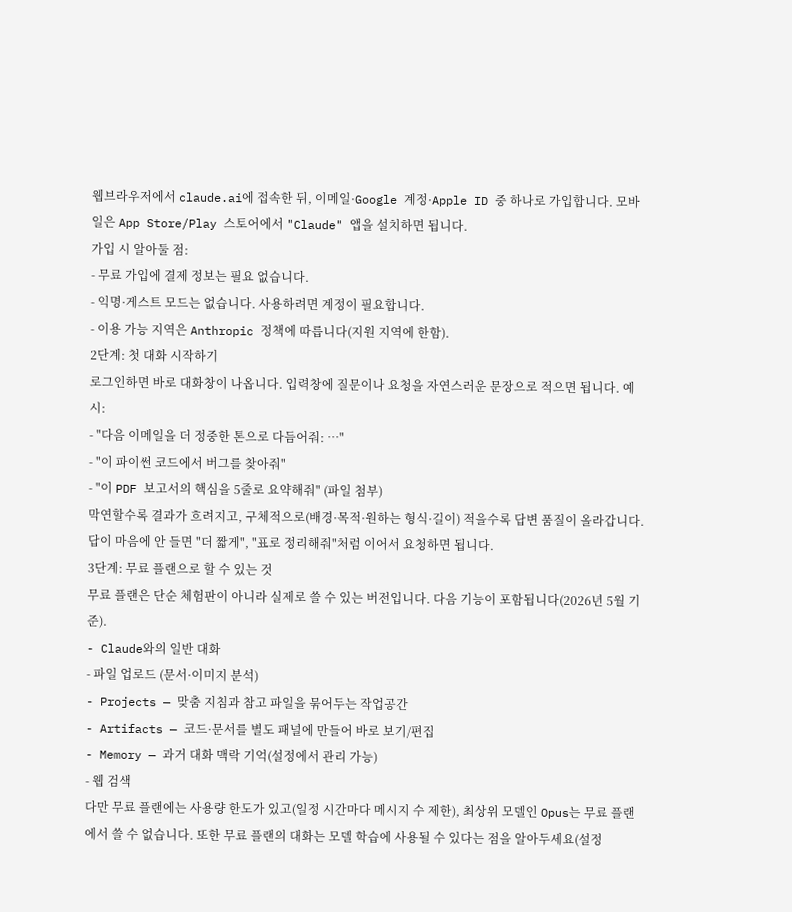웹브라우저에서 claude.ai에 접속한 뒤, 이메일·Google 계정·Apple ID 중 하나로 가입합니다. 모바일은 App Store/Play 스토어에서 "Claude" 앱을 설치하면 됩니다.
가입 시 알아둘 점:
- 무료 가입에 결제 정보는 필요 없습니다.
- 익명·게스트 모드는 없습니다. 사용하려면 계정이 필요합니다.
- 이용 가능 지역은 Anthropic 정책에 따릅니다(지원 지역에 한함).
2단계: 첫 대화 시작하기
로그인하면 바로 대화창이 나옵니다. 입력창에 질문이나 요청을 자연스러운 문장으로 적으면 됩니다. 예시:
- "다음 이메일을 더 정중한 톤으로 다듬어줘: …"
- "이 파이썬 코드에서 버그를 찾아줘"
- "이 PDF 보고서의 핵심을 5줄로 요약해줘" (파일 첨부)
막연할수록 결과가 흐려지고, 구체적으로(배경·목적·원하는 형식·길이) 적을수록 답변 품질이 올라갑니다. 답이 마음에 안 들면 "더 짧게", "표로 정리해줘"처럼 이어서 요청하면 됩니다.
3단계: 무료 플랜으로 할 수 있는 것
무료 플랜은 단순 체험판이 아니라 실제로 쓸 수 있는 버전입니다. 다음 기능이 포함됩니다(2026년 5월 기준).
- Claude와의 일반 대화
- 파일 업로드 (문서·이미지 분석)
- Projects — 맞춤 지침과 참고 파일을 묶어두는 작업공간
- Artifacts — 코드·문서를 별도 패널에 만들어 바로 보기/편집
- Memory — 과거 대화 맥락 기억(설정에서 관리 가능)
- 웹 검색
다만 무료 플랜에는 사용량 한도가 있고(일정 시간마다 메시지 수 제한), 최상위 모델인 Opus는 무료 플랜에서 쓸 수 없습니다. 또한 무료 플랜의 대화는 모델 학습에 사용될 수 있다는 점을 알아두세요(설정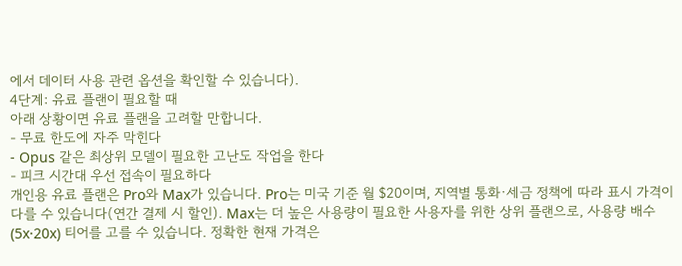에서 데이터 사용 관련 옵션을 확인할 수 있습니다).
4단계: 유료 플랜이 필요할 때
아래 상황이면 유료 플랜을 고려할 만합니다.
- 무료 한도에 자주 막힌다
- Opus 같은 최상위 모델이 필요한 고난도 작업을 한다
- 피크 시간대 우선 접속이 필요하다
개인용 유료 플랜은 Pro와 Max가 있습니다. Pro는 미국 기준 월 $20이며, 지역별 통화·세금 정책에 따라 표시 가격이 다를 수 있습니다(연간 결제 시 할인). Max는 더 높은 사용량이 필요한 사용자를 위한 상위 플랜으로, 사용량 배수(5x·20x) 티어를 고를 수 있습니다. 정확한 현재 가격은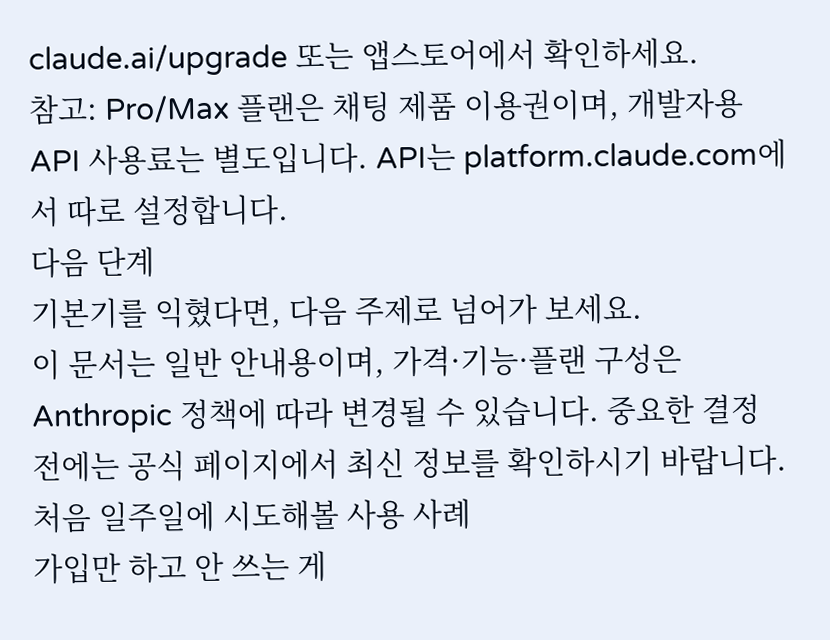claude.ai/upgrade 또는 앱스토어에서 확인하세요.
참고: Pro/Max 플랜은 채팅 제품 이용권이며, 개발자용 API 사용료는 별도입니다. API는 platform.claude.com에서 따로 설정합니다.
다음 단계
기본기를 익혔다면, 다음 주제로 넘어가 보세요.
이 문서는 일반 안내용이며, 가격·기능·플랜 구성은 Anthropic 정책에 따라 변경될 수 있습니다. 중요한 결정 전에는 공식 페이지에서 최신 정보를 확인하시기 바랍니다.
처음 일주일에 시도해볼 사용 사례
가입만 하고 안 쓰는 게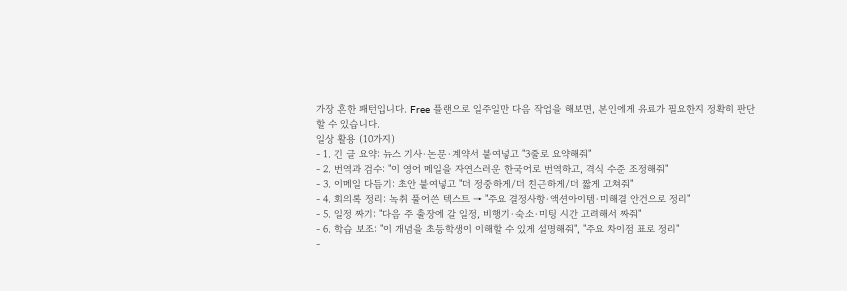가장 흔한 패턴입니다. Free 플랜으로 일주일만 다음 작업을 해보면, 본인에게 유료가 필요한지 정확히 판단할 수 있습니다.
일상 활용 (10가지)
- 1. 긴 글 요약: 뉴스 기사·논문·계약서 붙여넣고 "3줄로 요약해줘"
- 2. 번역과 검수: "이 영어 메일을 자연스러운 한국어로 번역하고, 격식 수준 조정해줘"
- 3. 이메일 다듬기: 초안 붙여넣고 "더 정중하게/더 친근하게/더 짧게 고쳐줘"
- 4. 회의록 정리: 녹취 풀어쓴 텍스트 → "주요 결정사항·액션아이템·미해결 안건으로 정리"
- 5. 일정 짜기: "다음 주 출장에 갈 일정, 비행기·숙소·미팅 시간 고려해서 짜줘"
- 6. 학습 보조: "이 개념을 초등학생이 이해할 수 있게 설명해줘", "주요 차이점 표로 정리"
-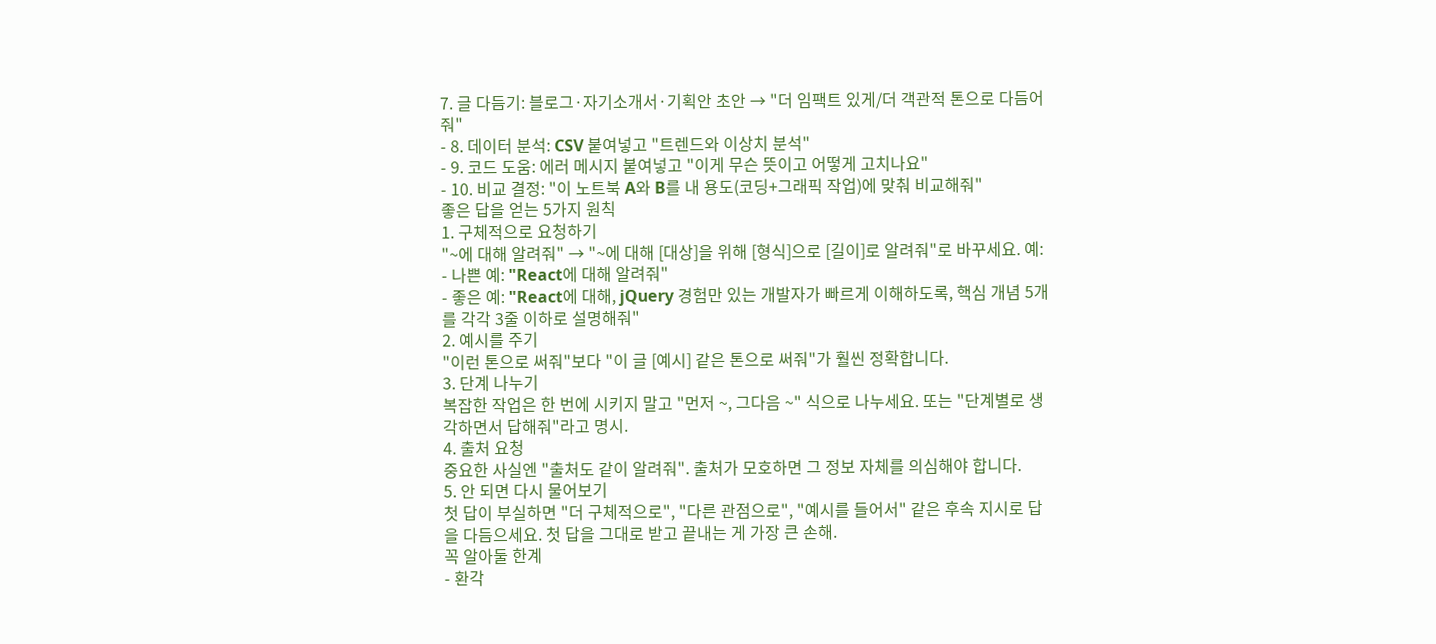7. 글 다듬기: 블로그·자기소개서·기획안 초안 → "더 임팩트 있게/더 객관적 톤으로 다듬어줘"
- 8. 데이터 분석: CSV 붙여넣고 "트렌드와 이상치 분석"
- 9. 코드 도움: 에러 메시지 붙여넣고 "이게 무슨 뜻이고 어떻게 고치나요"
- 10. 비교 결정: "이 노트북 A와 B를 내 용도(코딩+그래픽 작업)에 맞춰 비교해줘"
좋은 답을 얻는 5가지 원칙
1. 구체적으로 요청하기
"~에 대해 알려줘" → "~에 대해 [대상]을 위해 [형식]으로 [길이]로 알려줘"로 바꾸세요. 예:
- 나쁜 예: "React에 대해 알려줘"
- 좋은 예: "React에 대해, jQuery 경험만 있는 개발자가 빠르게 이해하도록, 핵심 개념 5개를 각각 3줄 이하로 설명해줘"
2. 예시를 주기
"이런 톤으로 써줘"보다 "이 글 [예시] 같은 톤으로 써줘"가 훨씬 정확합니다.
3. 단계 나누기
복잡한 작업은 한 번에 시키지 말고 "먼저 ~, 그다음 ~" 식으로 나누세요. 또는 "단계별로 생각하면서 답해줘"라고 명시.
4. 출처 요청
중요한 사실엔 "출처도 같이 알려줘". 출처가 모호하면 그 정보 자체를 의심해야 합니다.
5. 안 되면 다시 물어보기
첫 답이 부실하면 "더 구체적으로", "다른 관점으로", "예시를 들어서" 같은 후속 지시로 답을 다듬으세요. 첫 답을 그대로 받고 끝내는 게 가장 큰 손해.
꼭 알아둘 한계
- 환각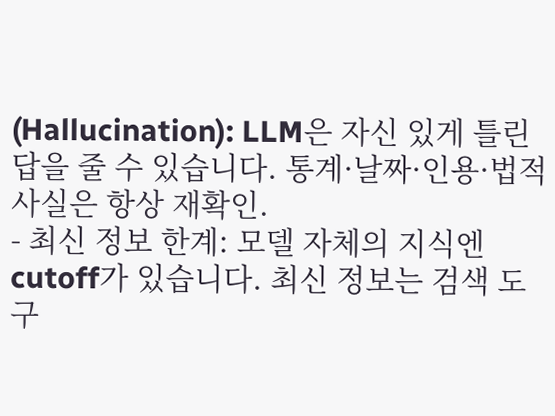(Hallucination): LLM은 자신 있게 틀린 답을 줄 수 있습니다. 통계·날짜·인용·법적 사실은 항상 재확인.
- 최신 정보 한계: 모델 자체의 지식엔 cutoff가 있습니다. 최신 정보는 검색 도구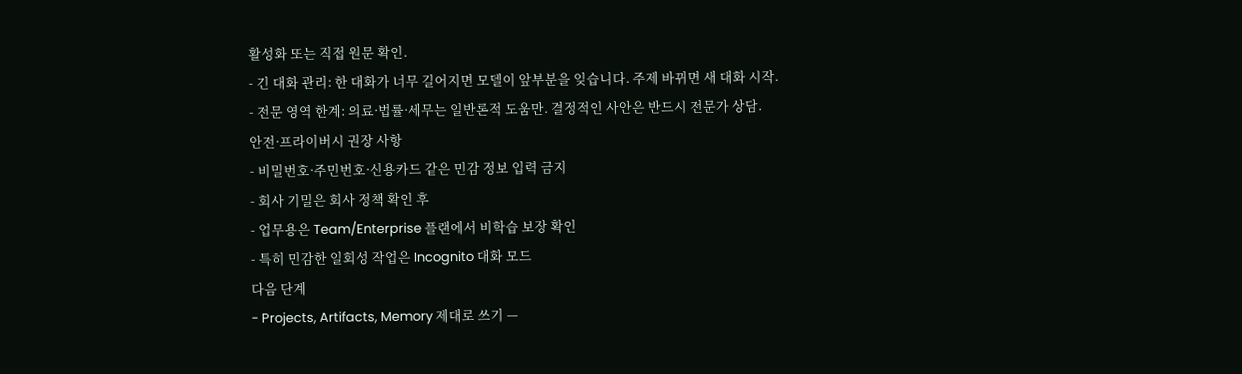활성화 또는 직접 원문 확인.
- 긴 대화 관리: 한 대화가 너무 길어지면 모델이 앞부분을 잊습니다. 주제 바뀌면 새 대화 시작.
- 전문 영역 한계: 의료·법률·세무는 일반론적 도움만. 결정적인 사안은 반드시 전문가 상담.
안전·프라이버시 권장 사항
- 비밀번호·주민번호·신용카드 같은 민감 정보 입력 금지
- 회사 기밀은 회사 정책 확인 후
- 업무용은 Team/Enterprise 플랜에서 비학습 보장 확인
- 특히 민감한 일회성 작업은 Incognito 대화 모드
다음 단계
- Projects, Artifacts, Memory 제대로 쓰기 —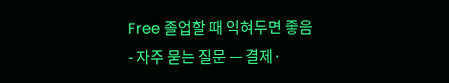Free 졸업할 때 익혀두면 좋음
- 자주 묻는 질문 — 결제·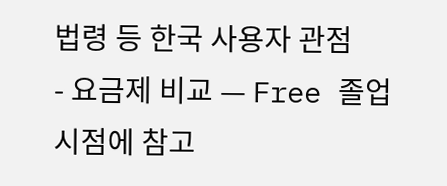법령 등 한국 사용자 관점
- 요금제 비교 — Free 졸업 시점에 참고